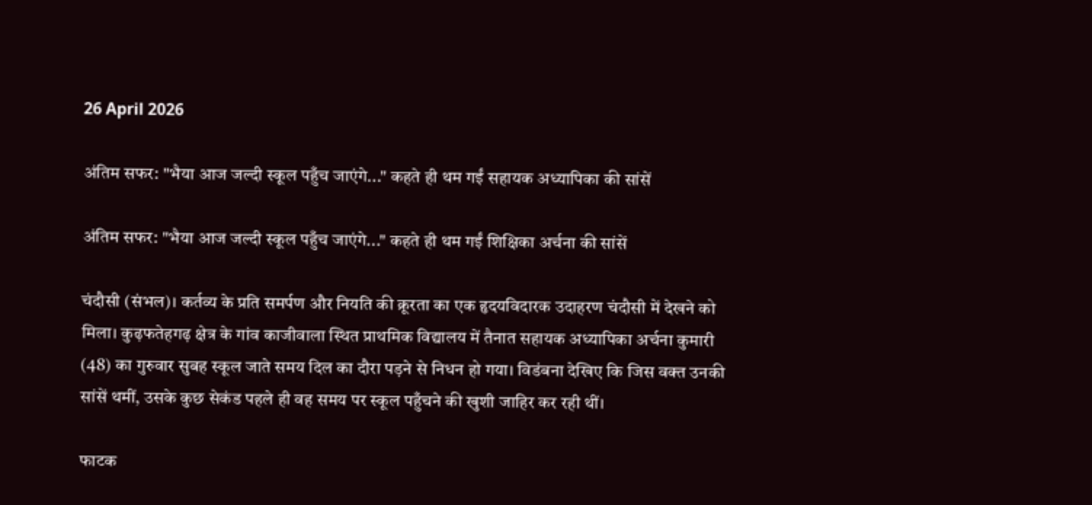26 April 2026

अंतिम सफर: "भैया आज जल्दी स्कूल पहुँच जाएंगे..." कहते ही थम गईं सहायक अध्यापिका की सांसें

अंतिम सफर: "भैया आज जल्दी स्कूल पहुँच जाएंगे..." कहते ही थम गईं शिक्षिका अर्चना की सांसें

चंदौसी (संभल)। कर्तव्य के प्रति समर्पण और नियति की क्रूरता का एक हृदयविदारक उदाहरण चंदौसी में देखने को मिला। कुढ़फतेहगढ़ क्षेत्र के गांव काजीवाला स्थित प्राथमिक विद्यालय में तैनात सहायक अध्यापिका अर्चना कुमारी (48) का गुरुवार सुबह स्कूल जाते समय दिल का दौरा पड़ने से निधन हो गया। विडंबना देखिए कि जिस वक्त उनकी सांसें थमीं, उसके कुछ सेकंड पहले ही वह समय पर स्कूल पहुँचने की खुशी जाहिर कर रही थीं।

फाटक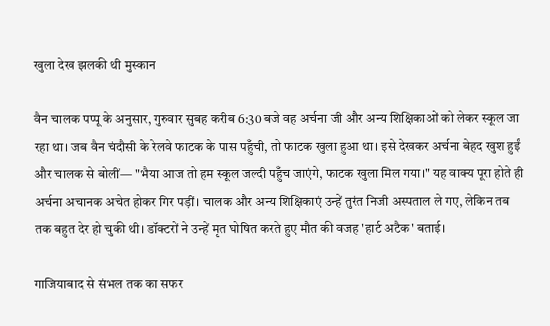खुला देख झलकी थी मुस्कान

वैन चालक पप्पू के अनुसार, गुरुवार सुबह करीब 6:30 बजे वह अर्चना जी और अन्य शिक्षिकाओं को लेकर स्कूल जा रहा था। जब वैन चंदौसी के रेलवे फाटक के पास पहुँची, तो फाटक खुला हुआ था। इसे देखकर अर्चना बेहद खुश हुईं और चालक से बोलीं— "भैया आज तो हम स्कूल जल्दी पहुँच जाएंगे, फाटक खुला मिल गया।" यह वाक्य पूरा होते ही अर्चना अचानक अचेत होकर गिर पड़ीं। चालक और अन्य शिक्षिकाएं उन्हें तुरंत निजी अस्पताल ले गए, लेकिन तब तक बहुत देर हो चुकी थी। डॉक्टरों ने उन्हें मृत घोषित करते हुए मौत की वजह 'हार्ट अटैक' बताई।

गाजियाबाद से संभल तक का सफर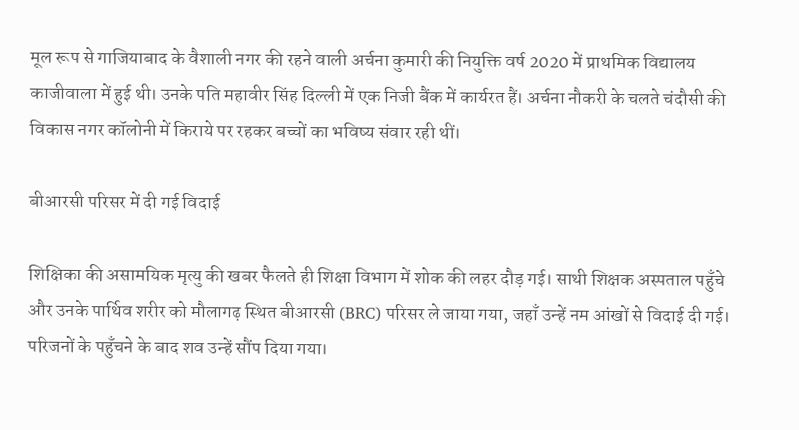मूल रूप से गाजियाबाद के वैशाली नगर की रहने वाली अर्चना कुमारी की नियुक्ति वर्ष 2020 में प्राथमिक विद्यालय काजीवाला में हुई थी। उनके पति महावीर सिंह दिल्ली में एक निजी बैंक में कार्यरत हैं। अर्चना नौकरी के चलते चंदौसी की विकास नगर कॉलोनी में किराये पर रहकर बच्चों का भविष्य संवार रही थीं।

बीआरसी परिसर में दी गई विदाई

शिक्षिका की असामयिक मृत्यु की खबर फैलते ही शिक्षा विभाग में शोक की लहर दौड़ गई। साथी शिक्षक अस्पताल पहुँचे और उनके पार्थिव शरीर को मौलागढ़ स्थित बीआरसी (BRC) परिसर ले जाया गया, जहाँ उन्हें नम आंखों से विदाई दी गई। परिजनों के पहुँचने के बाद शव उन्हें सौंप दिया गया।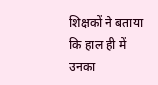शिक्षकों ने बताया कि हाल ही में उनका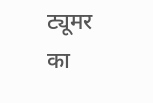ट्यूमर का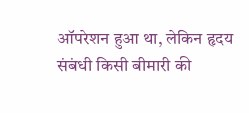ऑपरेशन हुआ था, लेकिन हृदय संबंधी किसी बीमारी की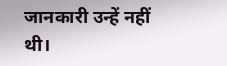जानकारी उन्हें नहीं थी।